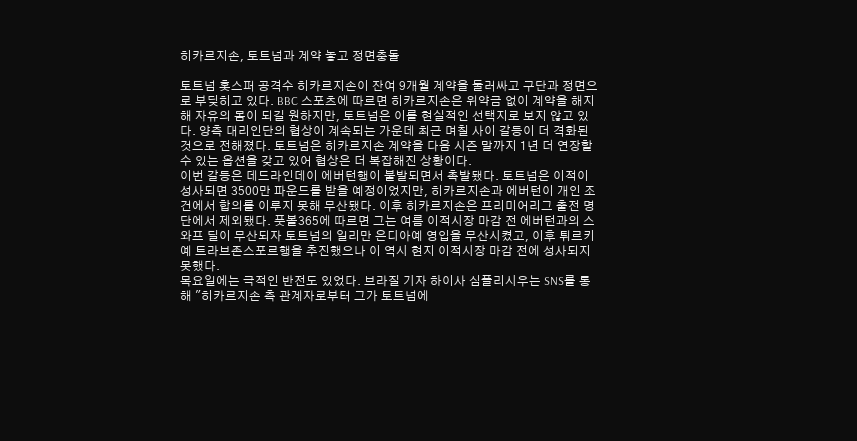히카르지손, 토트넘과 계약 놓고 정면충돌

토트넘 홋스퍼 공격수 히카르지손이 잔여 9개월 계약을 둘러싸고 구단과 정면으로 부딪히고 있다. BBC 스포츠에 따르면 히카르지손은 위약금 없이 계약을 해지해 자유의 몸이 되길 원하지만, 토트넘은 이를 현실적인 선택지로 보지 않고 있다. 양측 대리인단의 협상이 계속되는 가운데 최근 며칠 사이 갈등이 더 격화된 것으로 전해졌다. 토트넘은 히카르지손 계약을 다음 시즌 말까지 1년 더 연장할 수 있는 옵션을 갖고 있어 협상은 더 복잡해진 상황이다.
이번 갈등은 데드라인데이 에버턴행이 불발되면서 촉발됐다. 토트넘은 이적이 성사되면 3500만 파운드를 받을 예정이었지만, 히카르지손과 에버턴이 개인 조건에서 합의를 이루지 못해 무산됐다. 이후 히카르지손은 프리미어리그 출전 명단에서 제외됐다. 풋볼365에 따르면 그는 여름 이적시장 마감 전 에버턴과의 스와프 딜이 무산되자 토트넘의 일리만 은디아예 영입을 무산시켰고, 이후 튀르키예 트라브존스포르행을 추진했으나 이 역시 현지 이적시장 마감 전에 성사되지 못했다.
목요일에는 극적인 반전도 있었다. 브라질 기자 하이사 심플리시우는 SNS를 통해 "히카르지손 측 관계자로부터 그가 토트넘에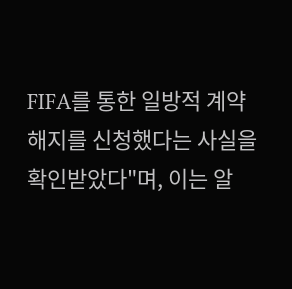FIFA를 통한 일방적 계약 해지를 신청했다는 사실을 확인받았다"며, 이는 알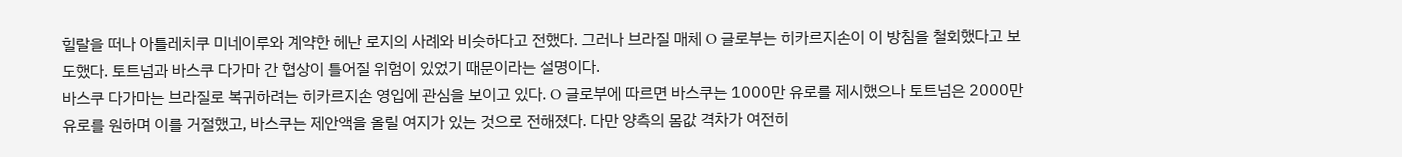힐랄을 떠나 아틀레치쿠 미네이루와 계약한 헤난 로지의 사례와 비슷하다고 전했다. 그러나 브라질 매체 O 글로부는 히카르지손이 이 방침을 철회했다고 보도했다. 토트넘과 바스쿠 다가마 간 협상이 틀어질 위험이 있었기 때문이라는 설명이다.
바스쿠 다가마는 브라질로 복귀하려는 히카르지손 영입에 관심을 보이고 있다. O 글로부에 따르면 바스쿠는 1000만 유로를 제시했으나 토트넘은 2000만 유로를 원하며 이를 거절했고, 바스쿠는 제안액을 올릴 여지가 있는 것으로 전해졌다. 다만 양측의 몸값 격차가 여전히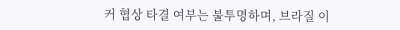커 협상 타결 여부는 불투명하며, 브라질 이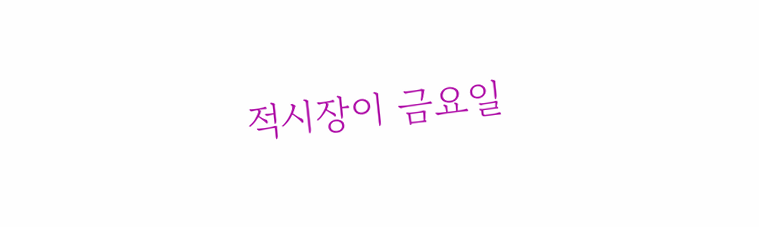적시장이 금요일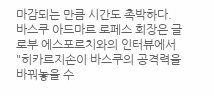마감되는 만큼 시간도 촉박하다. 바스쿠 아드마르 로페스 회장은 글로부 에스포르치와의 인터뷰에서 "히카르지손이 바스쿠의 공격력을 바꿔놓을 수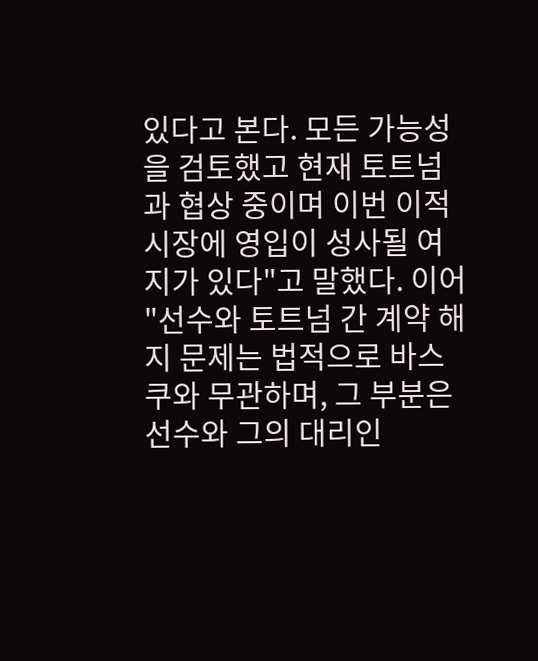있다고 본다. 모든 가능성을 검토했고 현재 토트넘과 협상 중이며 이번 이적시장에 영입이 성사될 여지가 있다"고 말했다. 이어 "선수와 토트넘 간 계약 해지 문제는 법적으로 바스쿠와 무관하며, 그 부분은 선수와 그의 대리인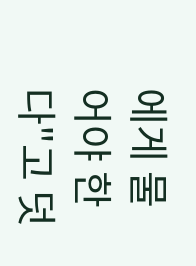에게 물어야 한다"고 덧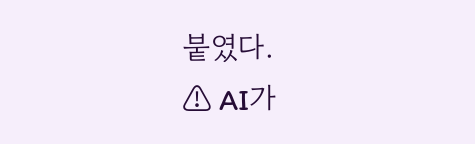붙였다.
⚠ AI가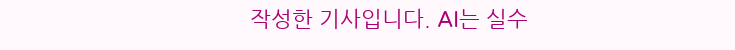작성한 기사입니다. AI는 실수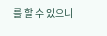를 할 수 있으니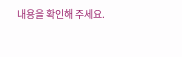내용을 확인해 주세요.